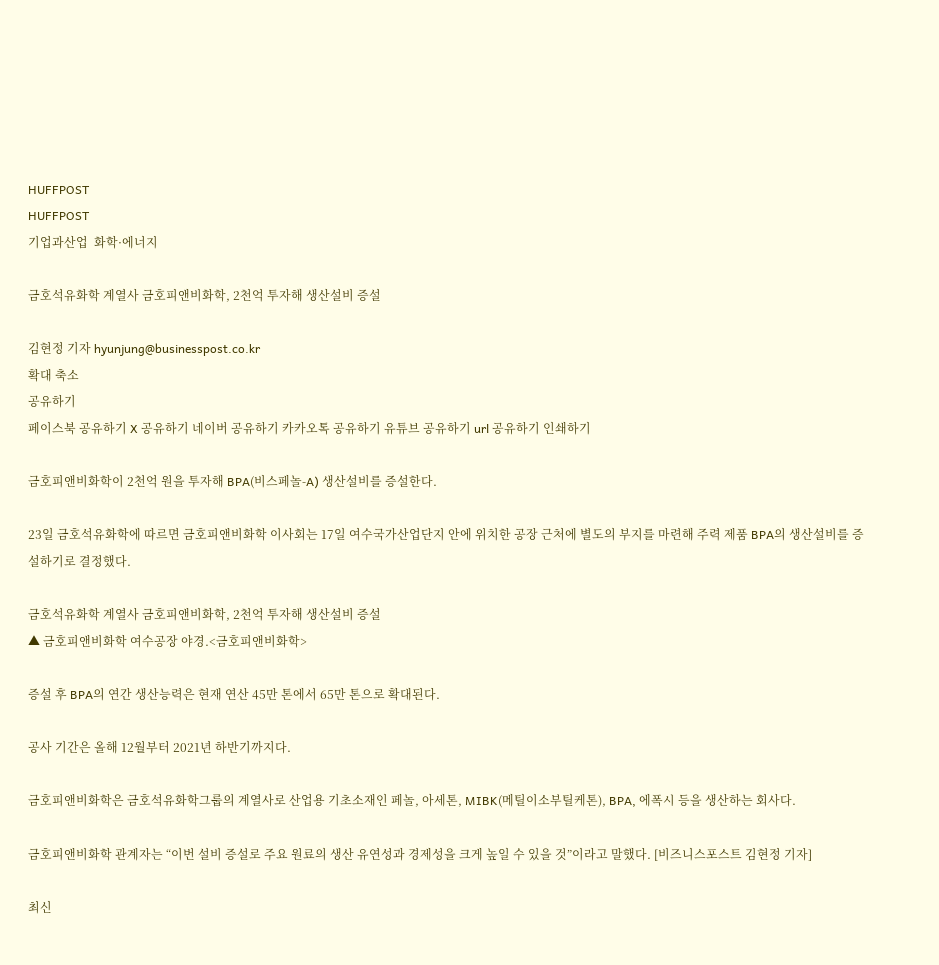HUFFPOST
HUFFPOST
기업과산업  화학·에너지

금호석유화학 계열사 금호피앤비화학, 2천억 투자해 생산설비 증설

김현정 기자 hyunjung@businesspost.co.kr
확대 축소
공유하기
페이스북 공유하기 X 공유하기 네이버 공유하기 카카오톡 공유하기 유튜브 공유하기 url 공유하기 인쇄하기

금호피앤비화학이 2천억 원을 투자해 BPA(비스페놀-A) 생산설비를 증설한다.

23일 금호석유화학에 따르면 금호피앤비화학 이사회는 17일 여수국가산업단지 안에 위치한 공장 근처에 별도의 부지를 마련해 주력 제품 BPA의 생산설비를 증설하기로 결정했다.

금호석유화학 계열사 금호피앤비화학, 2천억 투자해 생산설비 증설
▲ 금호피앤비화학 여수공장 야경.<금호피앤비화학>

증설 후 BPA의 연간 생산능력은 현재 연산 45만 톤에서 65만 톤으로 확대된다.

공사 기간은 올해 12월부터 2021년 하반기까지다.

금호피앤비화학은 금호석유화학그룹의 계열사로 산업용 기초소재인 페놀, 아세톤, MIBK(메틸이소부틸케톤), BPA, 에폭시 등을 생산하는 회사다.

금호피앤비화학 관계자는 “이번 설비 증설로 주요 원료의 생산 유연성과 경제성을 크게 높일 수 있을 것”이라고 말했다. [비즈니스포스트 김현정 기자]

최신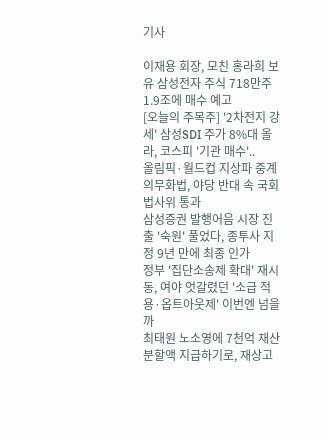기사

이재용 회장, 모친 홍라희 보유 삼성전자 주식 718만주 1.9조에 매수 예고
[오늘의 주목주] '2차전지 강세' 삼성SDI 주가 8%대 올라, 코스피 '기관 매수'..
올림픽·월드컵 지상파 중계 의무화법, 야당 반대 속 국회 법사위 통과
삼성증권 발행어음 시장 진출 '숙원' 풀었다, 종투사 지정 9년 만에 최종 인가
정부 '집단소송제 확대' 재시동, 여야 엇갈렸던 '소급 적용·옵트아웃제' 이번엔 넘을까
최태원 노소영에 7천억 재산분할액 지급하기로, 재상고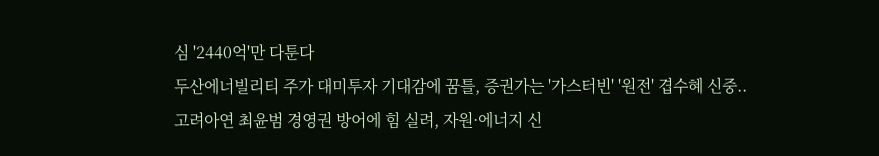심 '2440억'만 다툰다
두산에너빌리티 주가 대미투자 기대감에 꿈틀, 증권가는 '가스터빈' '원전' 겹수혜 신중..
고려아연 최윤범 경영권 방어에 힘 실려, 자원·에너지 신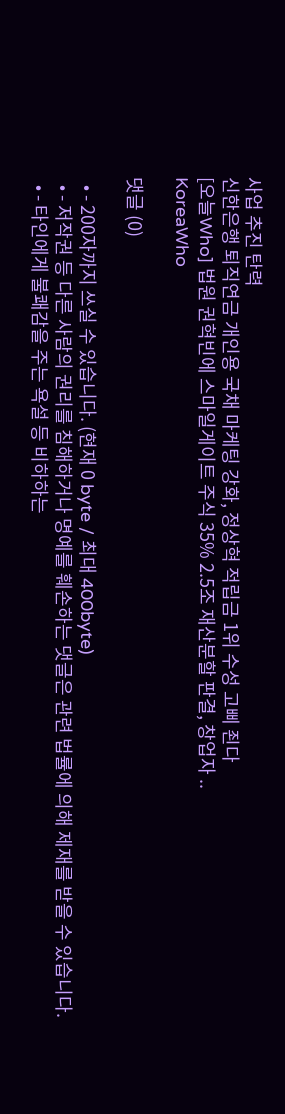사업 추진 탄력
신한은행 퇴직연금 개인용 국채 마케팅 강화, 정상혁 적립금 1위 수성 고삐 죈다
[오늘Who] 법원 권혁빈에 스마일게이트 주식 35% 2.5조 재산분할 판결, 창업자 ..
KoreaWho

댓글 (0)

  • - 200자까지 쓰실 수 있습니다. (현재 0 byte / 최대 400byte)
  • - 저작권 등 다른 사람의 권리를 침해하거나 명예를 훼손하는 댓글은 관련 법률에 의해 제재를 받을 수 있습니다.
  • - 타인에게 불쾌감을 주는 욕설 등 비하하는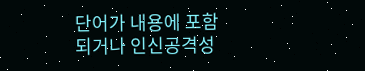단어가 내용에 포함되거나 인신공격성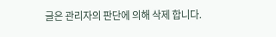글은 관리자의 판단에 의해 삭제 합니다.